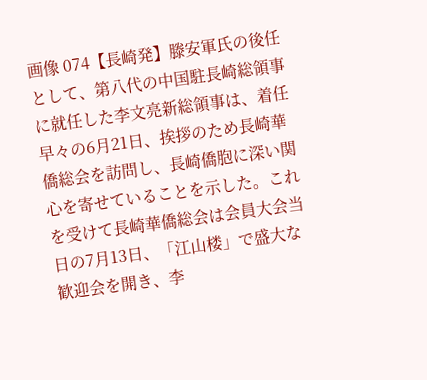画像 074【長崎発】滕安軍氏の後任として、第八代の中国駐長崎総領事に就任した李文亮新総領事は、着任早々の6月21日、挨拶のため長崎華僑総会を訪問し、長崎僑胞に深い関心を寄せていることを示した。これを受けて長崎華僑総会は会員大会当日の7月13日、「江山楼」で盛大な歓迎会を開き、李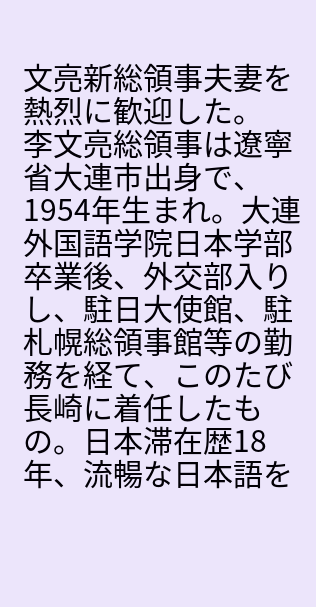文亮新総領事夫妻を熱烈に歓迎した。
李文亮総領事は遼寧省大連市出身で、1954年生まれ。大連外国語学院日本学部卒業後、外交部入りし、駐日大使館、駐札幌総領事館等の勤務を経て、このたび長崎に着任したもの。日本滞在歴18年、流暢な日本語を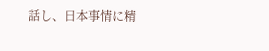話し、日本事情に精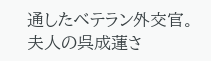通したベテラン外交官。夫人の呉成蓮さ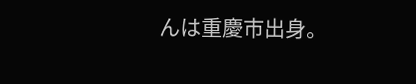んは重慶市出身。